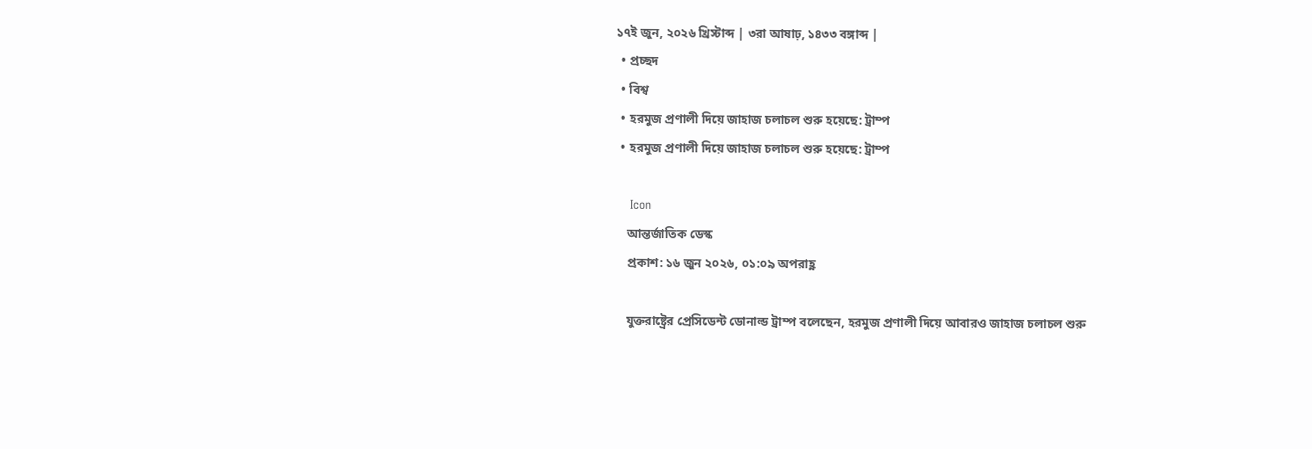১৭ই জুন, ২০২৬ খ্রিস্টাব্দ | ৩রা আষাঢ়, ১৪৩৩ বঙ্গাব্দ |
  • প্রচ্ছদ
  • বিশ্ব
  • হরমুজ প্রণালী দিয়ে জাহাজ চলাচল শুরু হয়েছে: ট্রাম্প
  • হরমুজ প্রণালী দিয়ে জাহাজ চলাচল শুরু হয়েছে: ট্রাম্প

    Icon
    আন্তর্জাতিক ডেস্ক
    প্রকাশ: ১৬ জুন ২০২৬, ০১:০৯ অপরাহ্ণ

    যুক্তরাষ্ট্রের প্রেসিডেন্ট ডোনাল্ড ট্রাম্প বলেছেন, হরমুজ প্রণালী দিয়ে আবারও জাহাজ চলাচল শুরু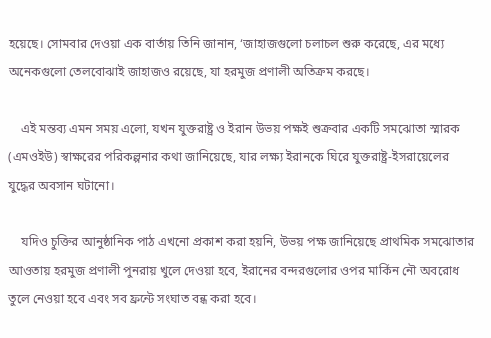হয়েছে। সোমবার দেওয়া এক বার্তায় তিনি জানান, ‘জাহাজগুলো চলাচল শুরু করেছে, এর মধ্যে অনেকগুলো তেলবোঝাই জাহাজও রয়েছে, যা হরমুজ প্রণালী অতিক্রম করছে।

    এই মন্তব্য এমন সময় এলো, যখন যুক্তরাষ্ট্র ও ইরান উভয় পক্ষই শুক্রবার একটি সমঝোতা স্মারক (এমওইউ) স্বাক্ষরের পরিকল্পনার কথা জানিয়েছে, যার লক্ষ্য ইরানকে ঘিরে যুক্তরাষ্ট্র-ইসরায়েলের যুদ্ধের অবসান ঘটানো।

    যদিও চুক্তির আনুষ্ঠানিক পাঠ এখনো প্রকাশ করা হয়নি, উভয় পক্ষ জানিয়েছে প্রাথমিক সমঝোতার আওতায় হরমুজ প্রণালী পুনরায় খুলে দেওয়া হবে, ইরানের বন্দরগুলোর ওপর মার্কিন নৌ অবরোধ তুলে নেওয়া হবে এবং সব ফ্রন্টে সংঘাত বন্ধ করা হবে।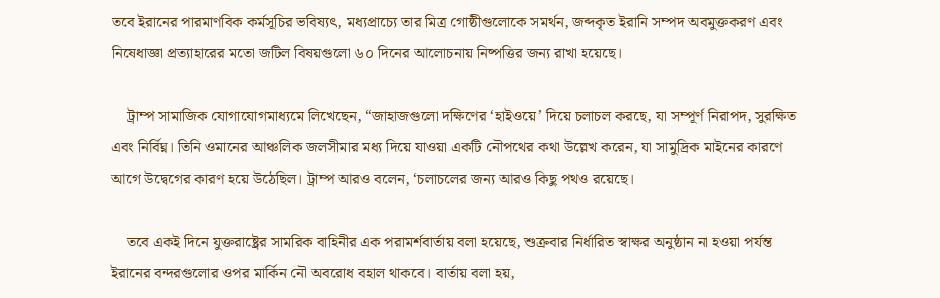তবে ইরানের পারমাণবিক কর্মসূচির ভবিষ্যৎ, মধ্যপ্রাচ্যে তার মিত্র গোষ্ঠীগুলোকে সমর্থন, জব্দকৃত ইরানি সম্পদ অবমুক্তকরণ এবং নিষেধাজ্ঞা প্রত্যাহারের মতো জটিল বিষয়গুলো ৬০ দিনের আলোচনায় নিষ্পত্তির জন্য রাখা হয়েছে।

    ট্রাম্প সামাজিক যোগাযোগমাধ্যমে লিখেছেন, “জাহাজগুলো দক্ষিণের ‘হাইওয়ে’ দিয়ে চলাচল করছে, যা সম্পূর্ণ নিরাপদ, সুরক্ষিত এবং নির্বিঘ্ন। তিনি ওমানের আঞ্চলিক জলসীমার মধ্য দিয়ে যাওয়া একটি নৌপথের কথা উল্লেখ করেন, যা সামুদ্রিক মাইনের কারণে আগে উদ্বেগের কারণ হয়ে উঠেছিল। ট্রাম্প আরও বলেন, ‘চলাচলের জন্য আরও কিছু পথও রয়েছে।

    তবে একই দিনে যুক্তরাষ্ট্রের সামরিক বাহিনীর এক পরামর্শবার্তায় বলা হয়েছে, শুক্রবার নির্ধারিত স্বাক্ষর অনুষ্ঠান না হওয়া পর্যন্ত ইরানের বন্দরগুলোর ওপর মার্কিন নৌ অবরোধ বহাল থাকবে। বার্তায় বলা হয়,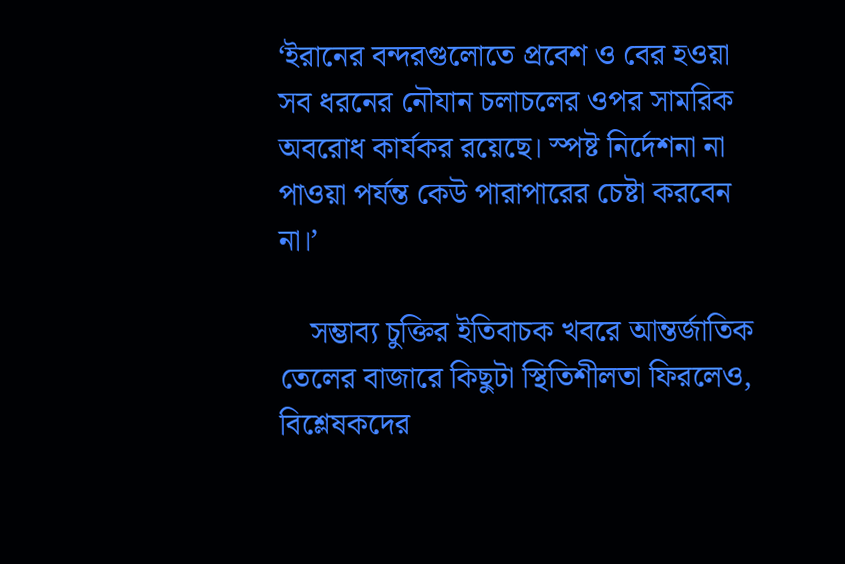‘ইরানের বন্দরগুলোতে প্রবেশ ও বের হওয়া সব ধরনের নৌযান চলাচলের ওপর সামরিক অবরোধ কার্যকর রয়েছে। স্পষ্ট নির্দেশনা না পাওয়া পর্যন্ত কেউ পারাপারের চেষ্টা করবেন না।’

    সম্ভাব্য চুক্তির ইতিবাচক খবরে আন্তর্জাতিক তেলের বাজারে কিছুটা স্থিতিশীলতা ফিরলেও, বিশ্লেষকদের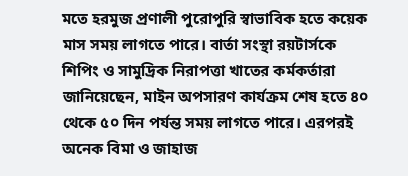মতে হরমুজ প্রণালী পুরোপুরি স্বাভাবিক হতে কয়েক মাস সময় লাগতে পারে। বার্তা সংস্থা রয়টার্সকে শিপিং ও সামুদ্রিক নিরাপত্তা খাতের কর্মকর্তারা জানিয়েছেন, মাইন অপসারণ কার্যক্রম শেষ হতে ৪০ থেকে ৫০ দিন পর্যন্ত সময় লাগতে পারে। এরপরই অনেক বিমা ও জাহাজ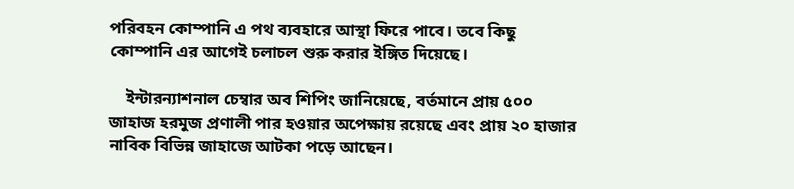পরিবহন কোম্পানি এ পথ ব্যবহারে আস্থা ফিরে পাবে। তবে কিছু কোম্পানি এর আগেই চলাচল শুরু করার ইঙ্গিত দিয়েছে।

    ইন্টারন্যাশনাল চেম্বার অব শিপিং জানিয়েছে, বর্তমানে প্রায় ৫০০ জাহাজ হরমুজ প্রণালী পার হওয়ার অপেক্ষায় রয়েছে এবং প্রায় ২০ হাজার নাবিক বিভিন্ন জাহাজে আটকা পড়ে আছেন।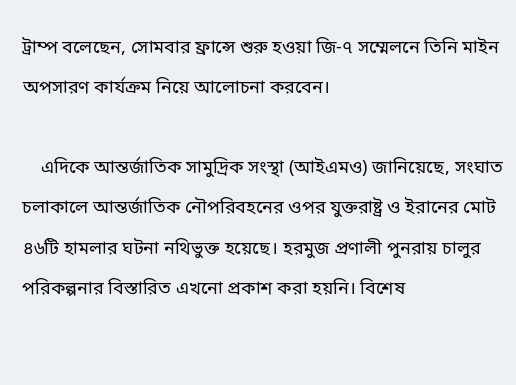ট্রাম্প বলেছেন, সোমবার ফ্রান্সে শুরু হওয়া জি-৭ সম্মেলনে তিনি মাইন অপসারণ কার্যক্রম নিয়ে আলোচনা করবেন।

    এদিকে আন্তর্জাতিক সামুদ্রিক সংস্থা (আইএমও) জানিয়েছে, সংঘাত চলাকালে আন্তর্জাতিক নৌপরিবহনের ওপর যুক্তরাষ্ট্র ও ইরানের মোট ৪৬টি হামলার ঘটনা নথিভুক্ত হয়েছে। হরমুজ প্রণালী পুনরায় চালুর পরিকল্পনার বিস্তারিত এখনো প্রকাশ করা হয়নি। বিশেষ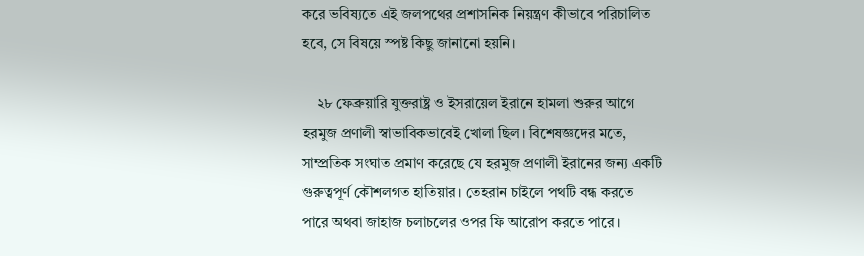করে ভবিষ্যতে এই জলপথের প্রশাসনিক নিয়ন্ত্রণ কীভাবে পরিচালিত হবে, সে বিষয়ে স্পষ্ট কিছু জানানো হয়নি।

    ২৮ ফেব্রুয়ারি যুক্তরাষ্ট্র ও ইসরায়েল ইরানে হামলা শুরুর আগে হরমুজ প্রণালী স্বাভাবিকভাবেই খোলা ছিল। বিশেষজ্ঞদের মতে, সাম্প্রতিক সংঘাত প্রমাণ করেছে যে হরমুজ প্রণালী ইরানের জন্য একটি গুরুত্বপূর্ণ কৌশলগত হাতিয়ার। তেহরান চাইলে পথটি বন্ধ করতে পারে অথবা জাহাজ চলাচলের ওপর ফি আরোপ করতে পারে।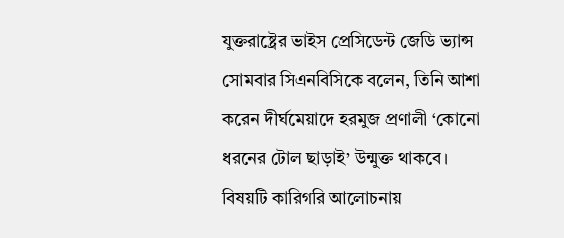যুক্তরাষ্ট্রের ভাইস প্রেসিডেন্ট জেডি ভ্যান্স সোমবার সিএনবিসিকে বলেন, তিনি আশা করেন দীর্ঘমেয়াদে হরমুজ প্রণালী ‘কোনো ধরনের টোল ছাড়াই’ উন্মুক্ত থাকবে। বিষয়টি কারিগরি আলোচনায়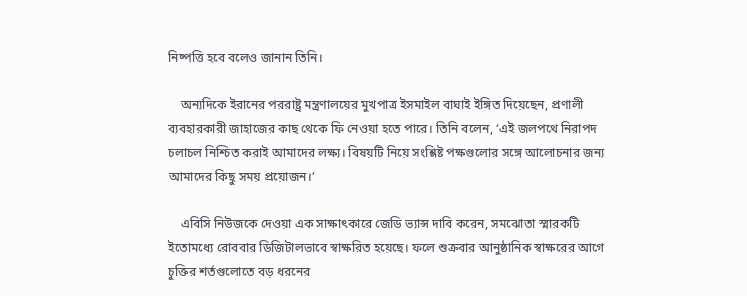নিষ্পত্তি হবে বলেও জানান তিনি।

    অন্যদিকে ইরানের পররাষ্ট্র মন্ত্রণালয়ের মুখপাত্র ইসমাইল বাঘাই ইঙ্গিত দিয়েছেন, প্রণালী ব্যবহারকারী জাহাজের কাছ থেকে ফি নেওয়া হতে পারে। তিনি বলেন, ‘এই জলপথে নিরাপদ চলাচল নিশ্চিত করাই আমাদের লক্ষ্য। বিষয়টি নিয়ে সংশ্লিষ্ট পক্ষগুলোর সঙ্গে আলোচনার জন্য আমাদের কিছু সময় প্রয়োজন।’

    এবিসি নিউজকে দেওয়া এক সাক্ষাৎকারে জেডি ভ্যান্স দাবি করেন, সমঝোতা স্মারকটি ইতোমধ্যে রোববার ডিজিটালভাবে স্বাক্ষরিত হয়েছে। ফলে শুক্রবার আনুষ্ঠানিক স্বাক্ষরের আগে চুক্তির শর্তগুলোতে বড় ধরনের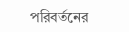পরিবর্তনের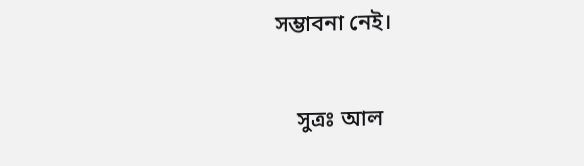সম্ভাবনা নেই।

    সুত্রঃ আল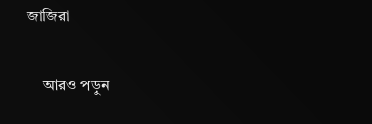জাজিরা

    আরও পড়ুন